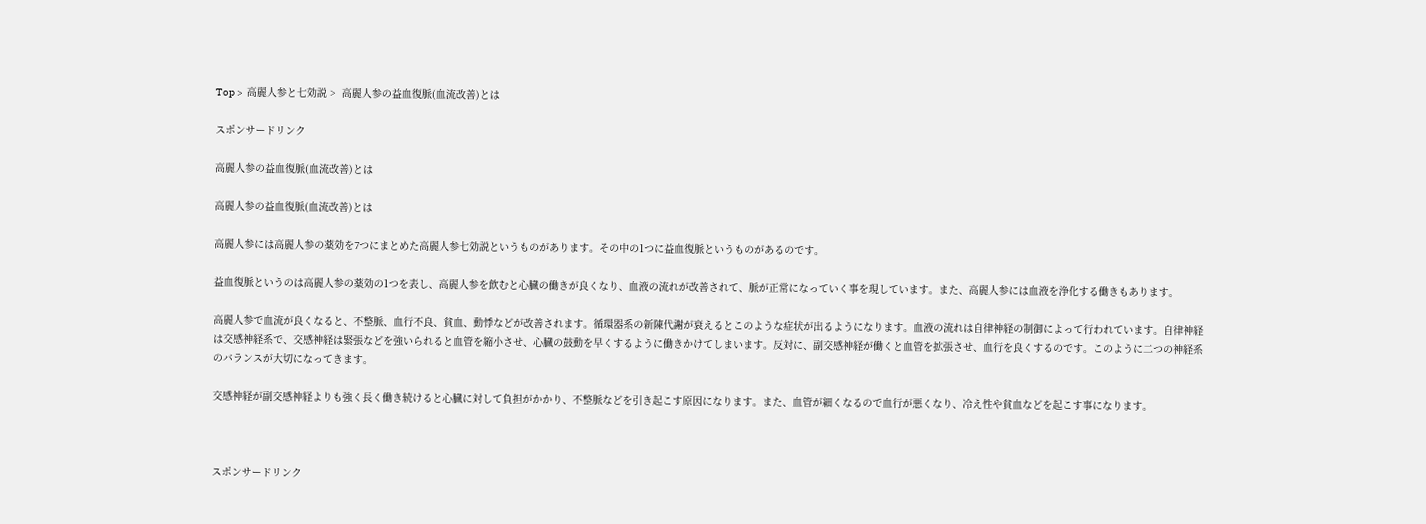Top >  高麗人参と七効説 >  高麗人参の益血復脈(血流改善)とは

スポンサードリンク

高麗人参の益血復脈(血流改善)とは

高麗人参の益血復脈(血流改善)とは

高麗人参には高麗人参の薬効を7つにまとめた高麗人参七効説というものがあります。その中の1つに益血復脈というものがあるのです。

益血復脈というのは高麗人参の薬効の1つを表し、高麗人参を飲むと心臓の働きが良くなり、血液の流れが改善されて、脈が正常になっていく事を現しています。また、高麗人参には血液を浄化する働きもあります。

高麗人参で血流が良くなると、不整脈、血行不良、貧血、動悸などが改善されます。循環器系の新陳代謝が衰えるとこのような症状が出るようになります。血液の流れは自律神経の制御によって行われています。自律神経は交感神経系で、交感神経は緊張などを強いられると血管を縮小させ、心臓の鼓動を早くするように働きかけてしまいます。反対に、副交感神経が働くと血管を拡張させ、血行を良くするのです。このように二つの神経系のバランスが大切になってきます。

交感神経が副交感神経よりも強く長く働き続けると心臓に対して負担がかかり、不整脈などを引き起こす原因になります。また、血管が細くなるので血行が悪くなり、冷え性や貧血などを起こす事になります。



スポンサードリンク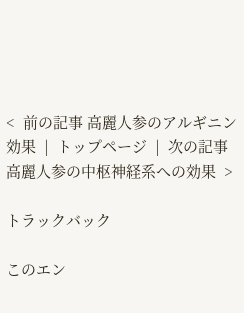<  前の記事 高麗人参のアルギニン効果  |  トップページ  |  次の記事 高麗人参の中枢神経系への効果  >

トラックバック

このエン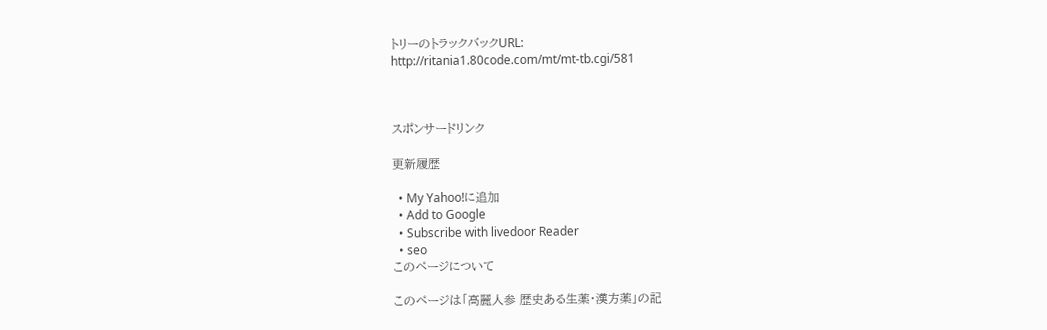トリーのトラックバックURL:
http://ritania1.80code.com/mt/mt-tb.cgi/581



スポンサードリンク

更新履歴

  • My Yahoo!に追加
  • Add to Google
  • Subscribe with livedoor Reader
  • seo
このページについて

このページは「高麗人参 歴史ある生薬・漢方薬」の記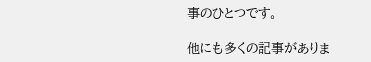事のひとつです。

他にも多くの記事がありま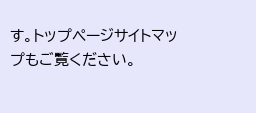す。トップページサイトマップもご覧ください。